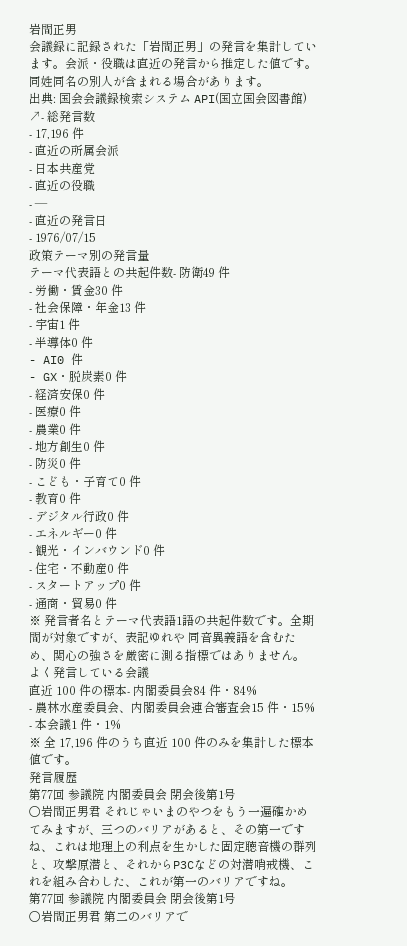岩間正男
会議録に記録された「岩間正男」の発言を集計しています。会派・役職は直近の発言から推定した値です。同姓同名の別人が含まれる場合があります。
出典: 国会会議録検索システム API(国立国会図書館) ↗- 総発言数
- 17,196 件
- 直近の所属会派
- 日本共産党
- 直近の役職
- —
- 直近の発言日
- 1976/07/15
政策テーマ別の発言量
テーマ代表語との共起件数- 防衛49 件
- 労働・賃金30 件
- 社会保障・年金13 件
- 宇宙1 件
- 半導体0 件
- AI0 件
- GX・脱炭素0 件
- 経済安保0 件
- 医療0 件
- 農業0 件
- 地方創生0 件
- 防災0 件
- こども・子育て0 件
- 教育0 件
- デジタル行政0 件
- エネルギー0 件
- 観光・インバウンド0 件
- 住宅・不動産0 件
- スタートアップ0 件
- 通商・貿易0 件
※ 発言者名とテーマ代表語1語の共起件数です。全期間が対象ですが、表記ゆれや 同音異義語を含むため、関心の強さを厳密に測る指標ではありません。
よく発言している会議
直近 100 件の標本- 内閣委員会84 件・84%
- 農林水産委員会、内閣委員会連合審査会15 件・15%
- 本会議1 件・1%
※ 全 17,196 件のうち直近 100 件のみを集計した標本値です。
発言履歴
第77回 参議院 内閣委員会 閉会後第1号
○岩間正男君 それじゃいまのやつをもう一遍確かめてみますが、三つのバリアがあると、その第一ですね、これは地理上の利点を生かした固定聴音機の群列と、攻撃原潜と、それからP3Cなどの対潜哨戒機、これを組み合わした、これが第一のバリアですね。
第77回 参議院 内閣委員会 閉会後第1号
○岩間正男君 第二のバリアで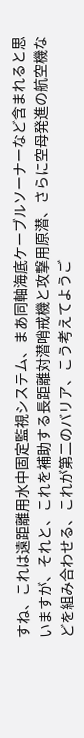すね、これは遠距離用水中固定監視システム、まあ同軸海底ケーブルソーナーなど含まれると思いますが、それと、これを補助する長距離対潜哨戒機と攻撃用原潜、さらに空母発進の航空機などを組み合わせる、これが第二のバリア、こう考えてようご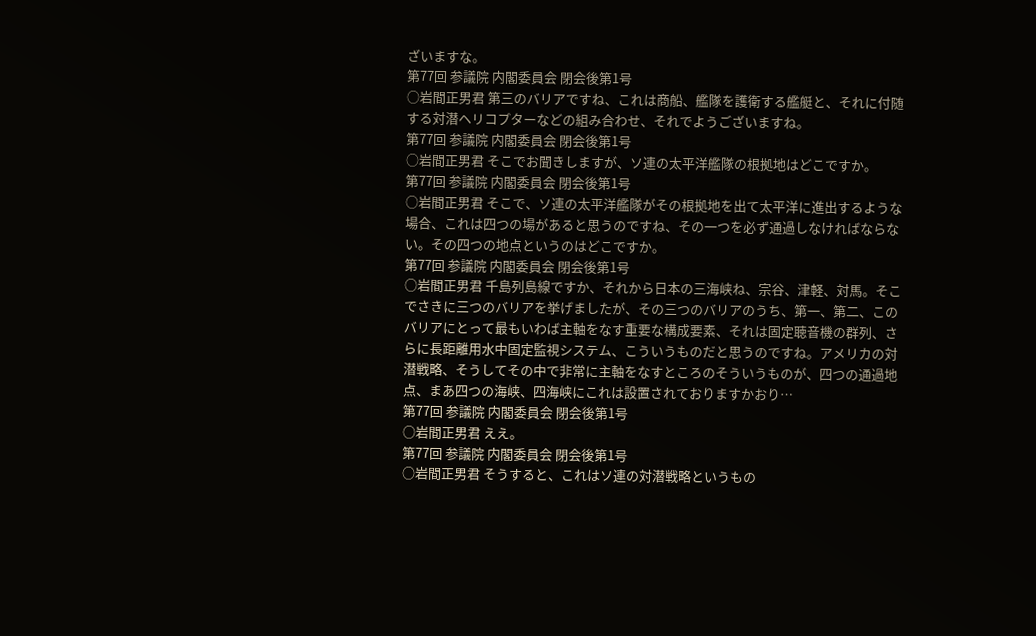ざいますな。
第77回 参議院 内閣委員会 閉会後第1号
○岩間正男君 第三のバリアですね、これは商船、艦隊を護衛する艦艇と、それに付随する対潜ヘリコプターなどの組み合わせ、それでようございますね。
第77回 参議院 内閣委員会 閉会後第1号
○岩間正男君 そこでお聞きしますが、ソ連の太平洋艦隊の根拠地はどこですか。
第77回 参議院 内閣委員会 閉会後第1号
○岩間正男君 そこで、ソ連の太平洋艦隊がその根拠地を出て太平洋に進出するような場合、これは四つの場があると思うのですね、その一つを必ず通過しなければならない。その四つの地点というのはどこですか。
第77回 参議院 内閣委員会 閉会後第1号
○岩間正男君 千島列島線ですか、それから日本の三海峡ね、宗谷、津軽、対馬。そこでさきに三つのバリアを挙げましたが、その三つのバリアのうち、第一、第二、このバリアにとって最もいわば主軸をなす重要な構成要素、それは固定聴音機の群列、さらに長距離用水中固定監視システム、こういうものだと思うのですね。アメリカの対潜戦略、そうしてその中で非常に主軸をなすところのそういうものが、四つの通過地点、まあ四つの海峡、四海峡にこれは設置されておりますかおり…
第77回 参議院 内閣委員会 閉会後第1号
○岩間正男君 ええ。
第77回 参議院 内閣委員会 閉会後第1号
○岩間正男君 そうすると、これはソ連の対潜戦略というもの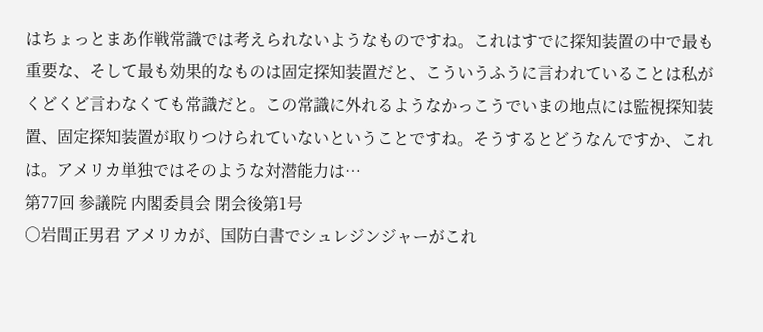はちょっとまあ作戦常識では考えられないようなものですね。これはすでに探知装置の中で最も重要な、そして最も効果的なものは固定探知装置だと、こういうふうに言われていることは私がくどくど言わなくても常識だと。この常識に外れるようなかっこうでいまの地点には監視探知装置、固定探知装置が取りつけられていないということですね。そうするとどうなんですか、これは。アメリカ単独ではそのような対潜能力は…
第77回 参議院 内閣委員会 閉会後第1号
○岩間正男君 アメリカが、国防白書でシュレジンジャーがこれ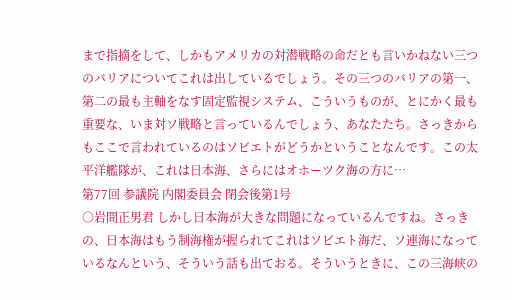まで指摘をして、しかもアメリカの対潜戦略の命だとも言いかねない三つのバリアについてこれは出しているでしょう。その三つのバリアの第一、第二の最も主軸をなす固定監視システム、こういうものが、とにかく最も重要な、いま対ソ戦略と言っているんでしょう、あなたたち。さっきからもここで言われているのはソビエトがどうかということなんです。この太平洋艦隊が、これは日本海、さらにはオホーツク海の方に…
第77回 参議院 内閣委員会 閉会後第1号
○岩間正男君 しかし日本海が大きな問題になっているんですね。さっきの、日本海はもう制海権が握られてこれはソビエト海だ、ソ連海になっているなんという、そういう話も出ておる。そういうときに、この三海峡の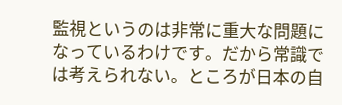監視というのは非常に重大な問題になっているわけです。だから常識では考えられない。ところが日本の自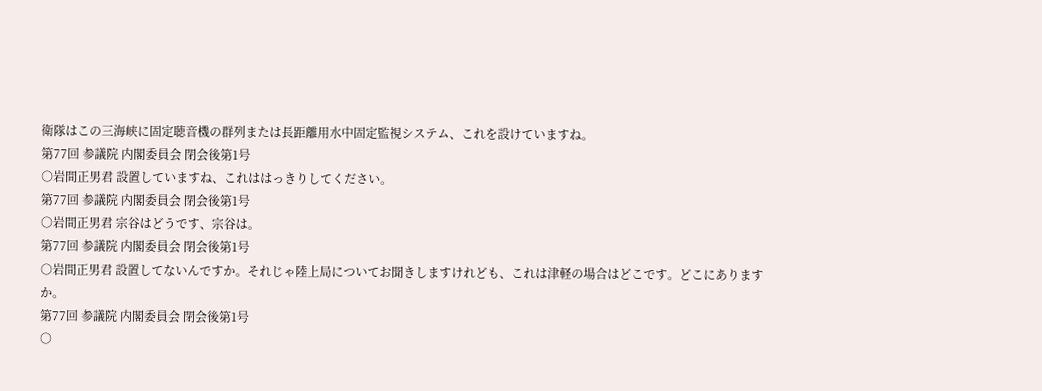衛隊はこの三海峡に固定聴音機の群列または長距離用水中固定監視システム、これを設けていますね。
第77回 参議院 内閣委員会 閉会後第1号
○岩間正男君 設置していますね、これははっきりしてください。
第77回 参議院 内閣委員会 閉会後第1号
○岩間正男君 宗谷はどうです、宗谷は。
第77回 参議院 内閣委員会 閉会後第1号
○岩間正男君 設置してないんですか。それじゃ陸上局についてお聞きしますけれども、これは津軽の場合はどこです。どこにありますか。
第77回 参議院 内閣委員会 閉会後第1号
○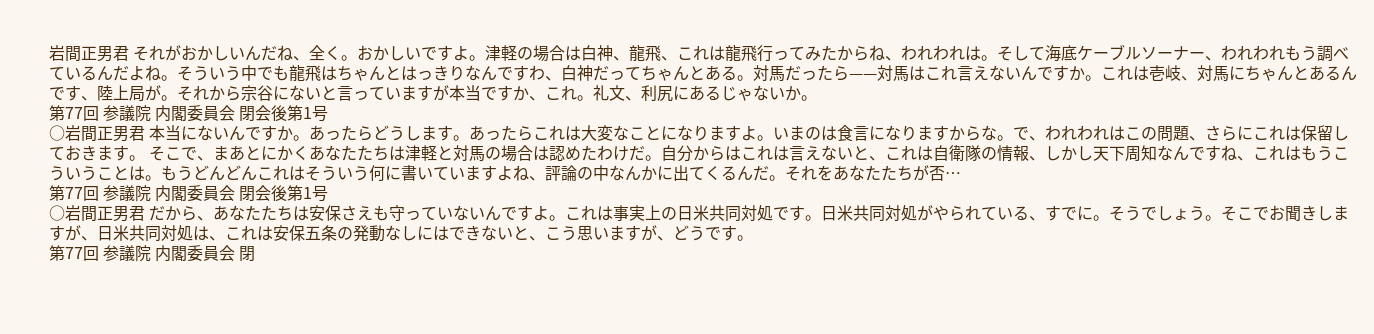岩間正男君 それがおかしいんだね、全く。おかしいですよ。津軽の場合は白神、龍飛、これは龍飛行ってみたからね、われわれは。そして海底ケーブルソーナー、われわれもう調べているんだよね。そういう中でも龍飛はちゃんとはっきりなんですわ、白神だってちゃんとある。対馬だったら——対馬はこれ言えないんですか。これは壱岐、対馬にちゃんとあるんです、陸上局が。それから宗谷にないと言っていますが本当ですか、これ。礼文、利尻にあるじゃないか。
第77回 参議院 内閣委員会 閉会後第1号
○岩間正男君 本当にないんですか。あったらどうします。あったらこれは大変なことになりますよ。いまのは食言になりますからな。で、われわれはこの問題、さらにこれは保留しておきます。 そこで、まあとにかくあなたたちは津軽と対馬の場合は認めたわけだ。自分からはこれは言えないと、これは自衛隊の情報、しかし天下周知なんですね、これはもうこういうことは。もうどんどんこれはそういう何に書いていますよね、評論の中なんかに出てくるんだ。それをあなたたちが否…
第77回 参議院 内閣委員会 閉会後第1号
○岩間正男君 だから、あなたたちは安保さえも守っていないんですよ。これは事実上の日米共同対処です。日米共同対処がやられている、すでに。そうでしょう。そこでお聞きしますが、日米共同対処は、これは安保五条の発動なしにはできないと、こう思いますが、どうです。
第77回 参議院 内閣委員会 閉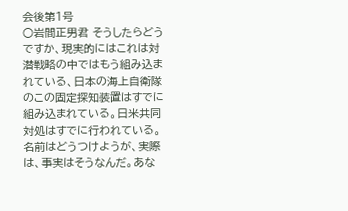会後第1号
○岩間正男君 そうしたらどうですか、現実的にはこれは対潜戦略の中ではもう組み込まれている、日本の海上自衛隊のこの固定探知装置はすでに組み込まれている。日米共同対処はすでに行われている。名前はどうつけようが、実際は、事実はそうなんだ。あな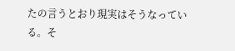たの言うとおり現実はそうなっている。そ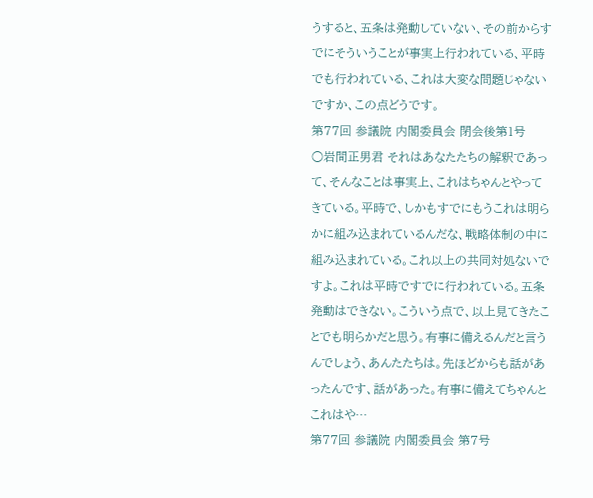うすると、五条は発動していない、その前からすでにそういうことが事実上行われている、平時でも行われている、これは大変な問題じゃないですか、この点どうです。
第77回 参議院 内閣委員会 閉会後第1号
○岩間正男君 それはあなたたちの解釈であって、そんなことは事実上、これはちゃんとやってきている。平時で、しかもすでにもうこれは明らかに組み込まれているんだな、戦略体制の中に組み込まれている。これ以上の共同対処ないですよ。これは平時ですでに行われている。五条発動はできない。こういう点で、以上見てきたことでも明らかだと思う。有事に備えるんだと言うんでしょう、あんたたちは。先ほどからも話があったんです、話があった。有事に備えてちゃんとこれはや…
第77回 参議院 内閣委員会 第7号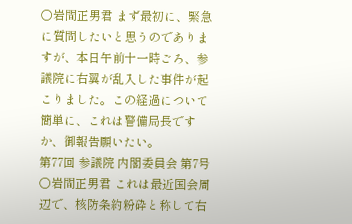○岩間正男君 まず最初に、緊急に質問したいと思うのでありますが、本日午前十一時ごろ、参議院に右翼が乱入した事件が起こりました。この経過について簡単に、これは警備局長ですか、御報告願いたい。
第77回 参議院 内閣委員会 第7号
○岩間正男君 これは最近国会周辺で、核防条約粉砕と称して右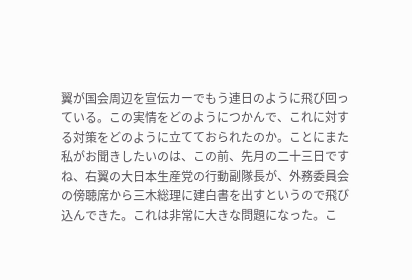翼が国会周辺を宣伝カーでもう連日のように飛び回っている。この実情をどのようにつかんで、これに対する対策をどのように立てておられたのか。ことにまた私がお聞きしたいのは、この前、先月の二十三日ですね、右翼の大日本生産党の行動副隊長が、外務委員会の傍聴席から三木総理に建白書を出すというので飛び込んできた。これは非常に大きな問題になった。こ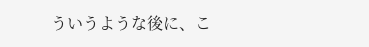ういうような後に、こ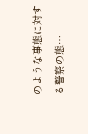のような事態に対する警察の態…